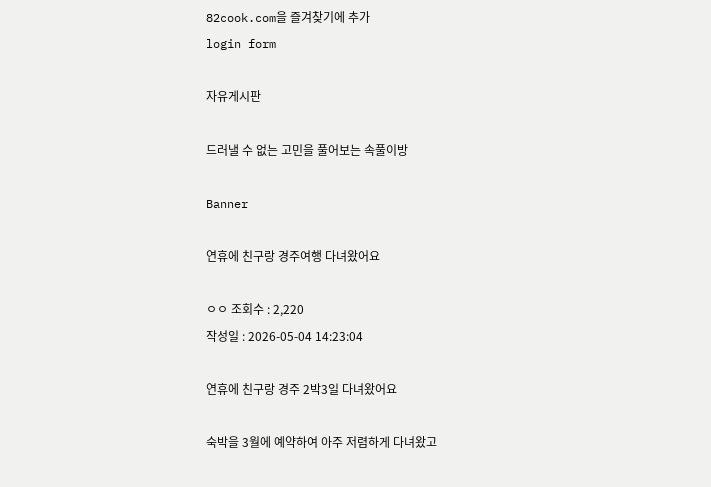82cook.com을 즐겨찾기에 추가
login form

자유게시판

드러낼 수 없는 고민을 풀어보는 속풀이방

Banner

연휴에 친구랑 경주여행 다녀왔어요

ㅇㅇ 조회수 : 2,220
작성일 : 2026-05-04 14:23:04

연휴에 친구랑 경주 2박3일 다녀왔어요

숙박을 3월에 예약하여 아주 저렴하게 다녀왔고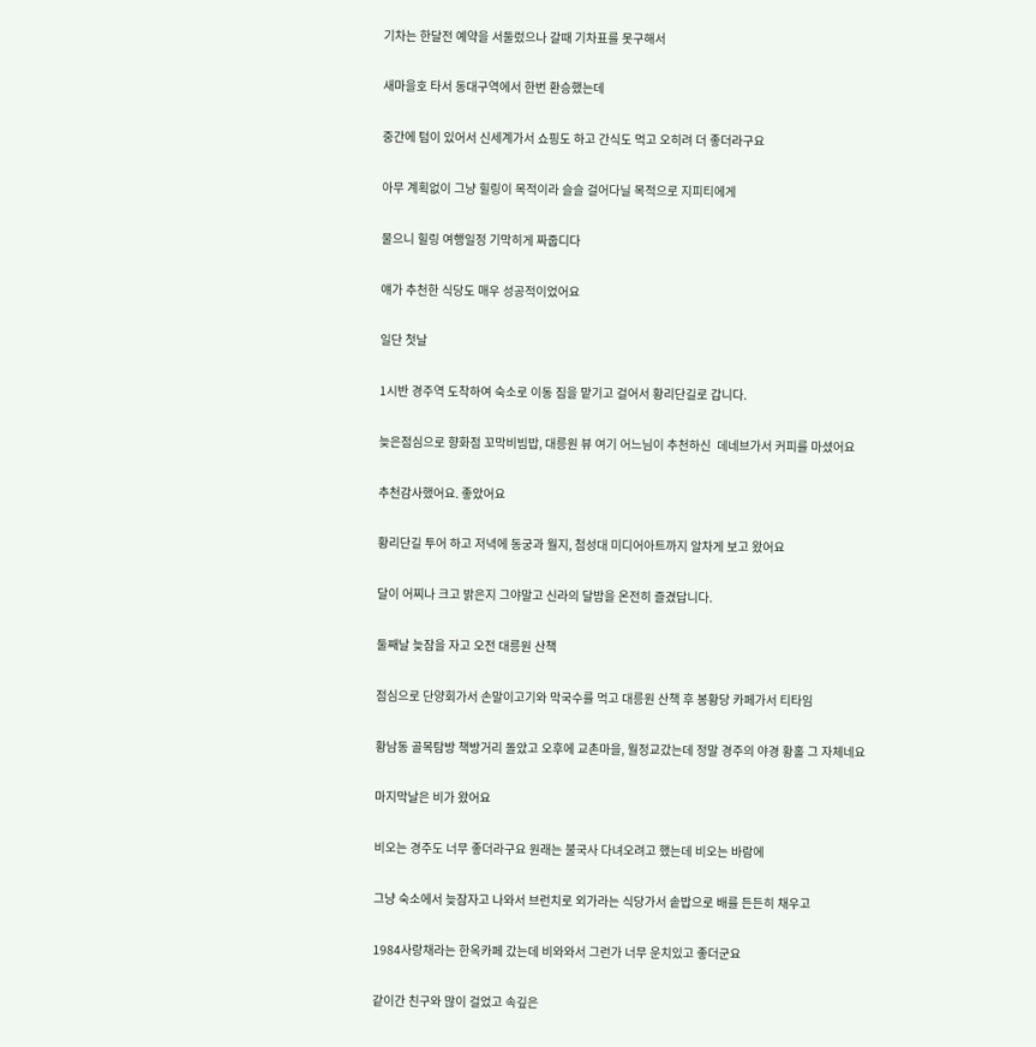기차는 한달전 예약을 서둘렀으나 갈때 기차표를 못구해서

새마을호 타서 동대구역에서 한번 환승했는데

중간에 텀이 있어서 신세계가서 쇼핑도 하고 간식도 먹고 오히려 더 좋더라구요

아무 계획없이 그냥 힐링이 목적이라 슬슬 걸어다닐 목적으로 지피티에게

물으니 힐링 여행일정 기막히게 짜줍디다

얘가 추천한 식당도 매우 성공적이었어요

일단 첫날

1시반 경주역 도착하여 숙소로 이동 짐을 맡기고 걸어서 황리단길로 갑니다.

늦은점심으로 향화점 꼬막비빔밥, 대릉원 뷰 여기 어느님이 추천하신  데네브가서 커피를 마셨어요

추천감사했어요. 좋았어요

황리단길 투어 하고 저녁에 동궁과 월지, 첨성대 미디어아트까지 알차게 보고 왔어요

달이 어찌나 크고 밝은지 그야말고 신라의 달밤을 온전히 즐겼답니다.

둘째날 늦잠을 자고 오전 대릉원 산책

점심으로 단양회가서 손말이고기와 막국수를 먹고 대릉원 산책 후 봉황당 카페가서 티타임

황남동 골목탐방 책방거리 돌았고 오후에 교촌마을, 월정교갔는데 정말 경주의 야경 황홀 그 자체네요

마지막날은 비가 왔어요

비오는 경주도 너무 좋더라구요 원래는 불국사 다녀오려고 했는데 비오는 바람에

그냥 숙소에서 늦잠자고 나와서 브런치로 외가라는 식당가서 솥밥으로 배를 든든히 채우고

1984사랑채라는 한옥카페 갔는데 비와와서 그런가 너무 운치있고 좋더군요

같이간 친구와 많이 걸었고 속깊은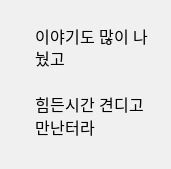이야기도 많이 나눴고

힘든시간 견디고 만난터라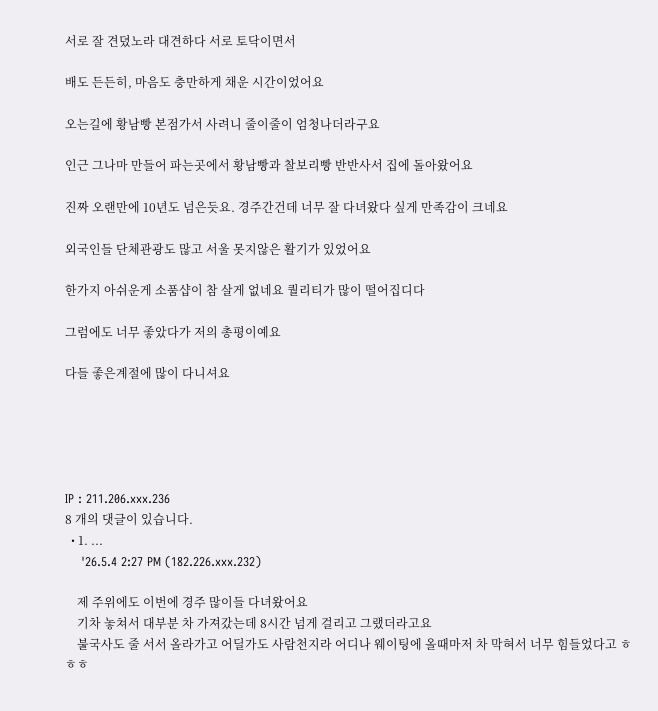서로 잘 견뎠노라 대견하다 서로 토닥이면서

배도 든든히, 마음도 충만하게 채운 시간이었어요

오는길에 황남빵 본점가서 사려니 줄이줄이 엄청나더라구요

인근 그나마 만들어 파는곳에서 황남빵과 찰보리빵 반반사서 집에 돌아왔어요

진짜 오랜만에 10년도 넘은듯요. 경주간건데 너무 잘 다녀왔다 싶게 만족감이 크네요

외국인들 단체관광도 많고 서울 못지않은 활기가 있었어요

한가지 아쉬운게 소품샵이 참 살게 없네요 퀄리티가 많이 떨어집디다

그럼에도 너무 좋았다가 저의 총평이예요

다들 좋은계절에 많이 다니셔요





IP : 211.206.xxx.236
8 개의 댓글이 있습니다.
  • 1. ...
    '26.5.4 2:27 PM (182.226.xxx.232)

    제 주위에도 이번에 경주 많이들 다녀왔어요
    기차 놓쳐서 대부분 차 가져갔는데 8시간 넘게 걸리고 그랬더라고요
    불국사도 줄 서서 올라가고 어딜가도 사람천지라 어디나 웨이팅에 올때마저 차 막혀서 너무 힘들었다고 ㅎㅎㅎ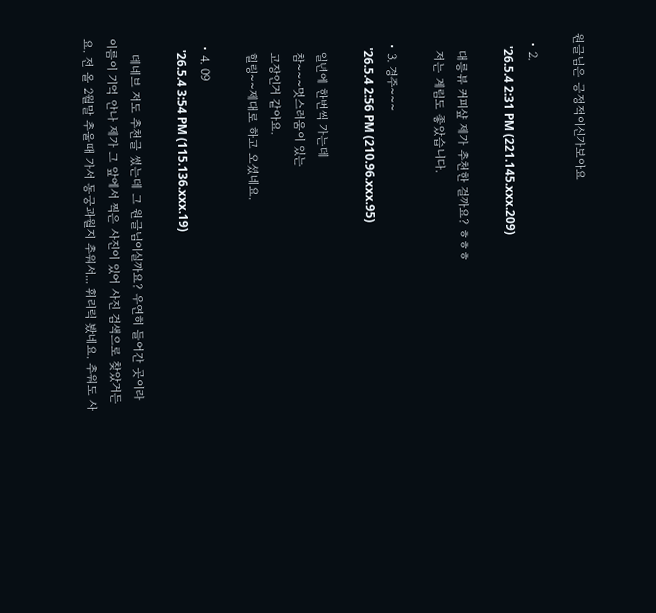원글님은 긍정적이신가보아요

  • 2.
    '26.5.4 2:31 PM (221.145.xxx.209)

    대릉뷰 커피샾 제가 추천한 걸까요? ㅎㅎㅎ
    저는 계림도 좋았습니다.

  • 3. 경주~~~
    '26.5.4 2:56 PM (210.96.xxx.95)

    일년에 한번씩 가는데
    참~~~멋스러움이 있는
    고장인거 같아요.
    힐링~~제대로 하고 오셨네요.

  • 4. 09
    '26.5.4 3:54 PM (115.136.xxx.19)

    데네브 저도 추천글 썼는데 그 원글님이실까요? 우연히 들어간 곳이라 이름이 기억 안나 제가 그 앞에서 찍은 사진이 있어 사진 검색으로 찾았거든요. 전 올 2월말 추울때 가서 동궁과월지 추워서... 휘리릭 봤네요. 추워도 사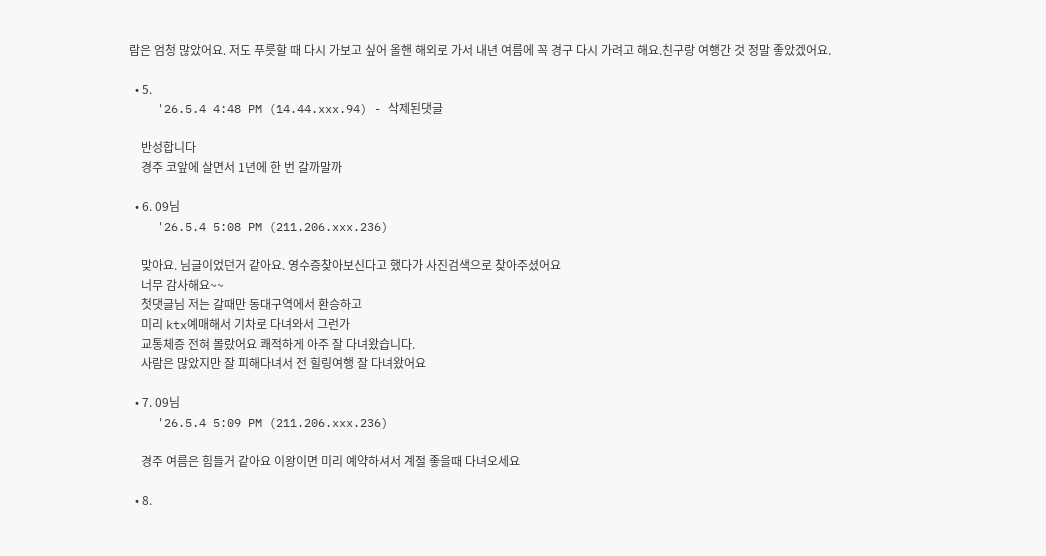람은 엄청 많았어요. 저도 푸릇할 때 다시 가보고 싶어 올핸 해외로 가서 내년 여름에 꼭 경구 다시 가려고 해요.친구랑 여행간 것 정말 좋았겠어요.

  • 5.
    '26.5.4 4:48 PM (14.44.xxx.94) - 삭제된댓글

    반성합니다
    경주 코앞에 살면서 1년에 한 번 갈까말까

  • 6. 09님
    '26.5.4 5:08 PM (211.206.xxx.236)

    맞아요. 님글이었던거 같아요. 영수증찾아보신다고 했다가 사진검색으로 찾아주셨어요
    너무 감사해요~~
    첫댓글님 저는 갈때만 동대구역에서 환승하고
    미리 ktx예매해서 기차로 다녀와서 그런가
    교통체증 전혀 몰랐어요 쾌적하게 아주 잘 다녀왔습니다.
    사람은 많았지만 잘 피해다녀서 전 힐링여행 잘 다녀왔어요

  • 7. 09님
    '26.5.4 5:09 PM (211.206.xxx.236)

    경주 여름은 힘들거 같아요 이왕이면 미리 예약하셔서 계절 좋을때 다녀오세요

  • 8.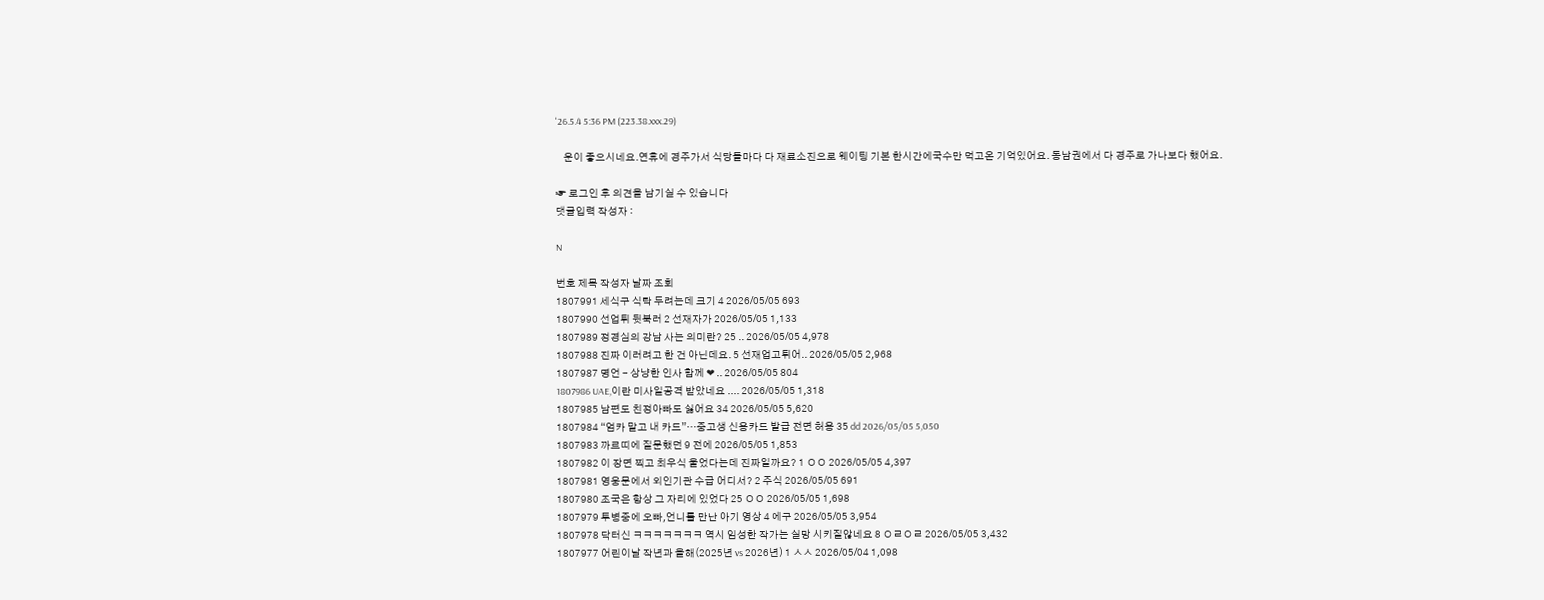'26.5.4 5:36 PM (223.38.xxx.29)

    운이 좋으시네요.연휴에 경주가서 식당들마다 다 재료소진으로 웨이팅 기본 한시간에국수만 먹고온 기억있어요. 동남권에서 다 경주로 가나보다 했어요.

☞ 로그인 후 의견을 남기실 수 있습니다
댓글입력 작성자 :

N

번호 제목 작성자 날짜 조회
1807991 세식구 식탁 두려는데 크기 4 2026/05/05 693
1807990 선업튀 뒷북러 2 선재자가 2026/05/05 1,133
1807989 정경심의 강남 사는 의미란? 25 .. 2026/05/05 4,978
1807988 진짜 이러려고 한 건 아닌데요. 5 선재업고튀어.. 2026/05/05 2,968
1807987 명언 - 상냥한 인사 함께 ❤ .. 2026/05/05 804
1807986 UAE,이란 미사일공격 받았네요 .... 2026/05/05 1,318
1807985 남편도 친정아빠도 싫어요 34 2026/05/05 5,620
1807984 “엄카 말고 내 카드”…중고생 신용카드 발급 전면 허용 35 dd 2026/05/05 5,050
1807983 까르띠에 질문했던 9 전에 2026/05/05 1,853
1807982 이 장면 찍고 최우식 울었다는데 진짜일까요? 1 ㅇㅇ 2026/05/05 4,397
1807981 영웅문에서 외인기관 수급 어디서? 2 주식 2026/05/05 691
1807980 조국은 항상 그 자리에 있었다 25 ㅇㅇ 2026/05/05 1,698
1807979 투병중에 오빠,언니를 만난 아기 영상 4 에구 2026/05/05 3,954
1807978 닥터신 ㅋㅋㅋㅋㅋㅋㅋ 역시 임성한 작가는 실망 시키질않네요 8 ㅇㄹㅇㄹ 2026/05/05 3,432
1807977 어린이날 작년과 올해(2025년 vs 2026년) 1 ㅅㅅ 2026/05/04 1,098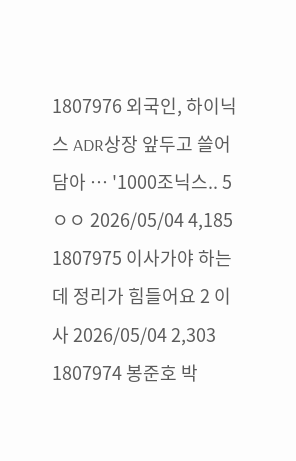1807976 외국인, 하이닉스 ADR상장 앞두고 쓸어담아 … '1000조닉스.. 5 ㅇㅇ 2026/05/04 4,185
1807975 이사가야 하는데 정리가 힘들어요 2 이사 2026/05/04 2,303
1807974 봉준호 박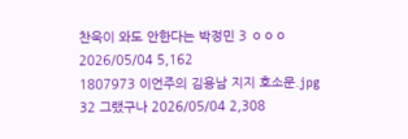찬욱이 와도 안한다는 박정민 3 ㅇㅇㅇ 2026/05/04 5,162
1807973 이언주의 김용남 지지 호소문.jpg 32 그랬구나 2026/05/04 2,308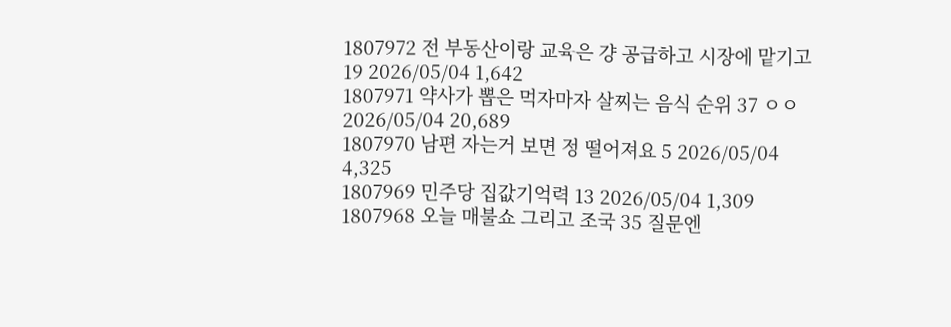1807972 전 부동산이랑 교육은 걍 공급하고 시장에 맡기고 19 2026/05/04 1,642
1807971 약사가 뽑은 먹자마자 살찌는 음식 순위 37 ㅇㅇ 2026/05/04 20,689
1807970 남편 자는거 보면 정 떨어져요 5 2026/05/04 4,325
1807969 민주당 집값기억력 13 2026/05/04 1,309
1807968 오늘 매불쇼 그리고 조국 35 질문엔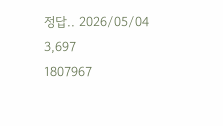정답.. 2026/05/04 3,697
1807967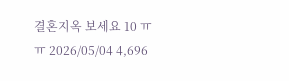결혼지옥 보세요 10 ㅠㅠ 2026/05/04 4,696